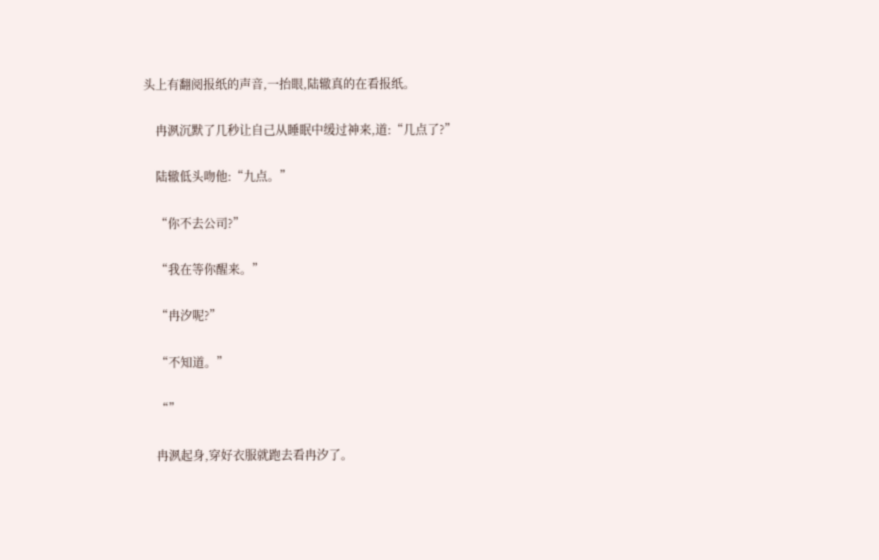头上有翻阅报纸的声音,一抬眼,陆辙真的在看报纸。

    冉洬沉默了几秒让自己从睡眠中缓过神来,道:“几点了?”

    陆辙低头吻他:“九点。”

    “你不去公司?”

    “我在等你醒来。”

    “冉汐呢?”

    “不知道。”

    “”

    冉洬起身,穿好衣服就跑去看冉汐了。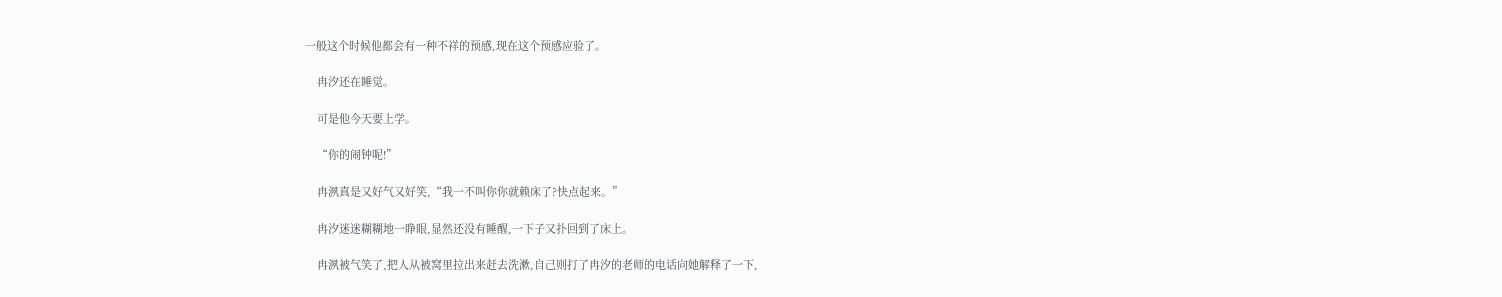一般这个时候他都会有一种不祥的预感,现在这个预感应验了。

    冉汐还在睡觉。

    可是他今天要上学。

    “你的闹钟呢!”

    冉洬真是又好气又好笑,“我一不叫你你就赖床了?快点起来。”

    冉汐迷迷糊糊地一睁眼,显然还没有睡醒,一下子又扑回到了床上。

    冉洬被气笑了,把人从被窝里拉出来赶去洗漱,自己则打了冉汐的老师的电话向她解释了一下,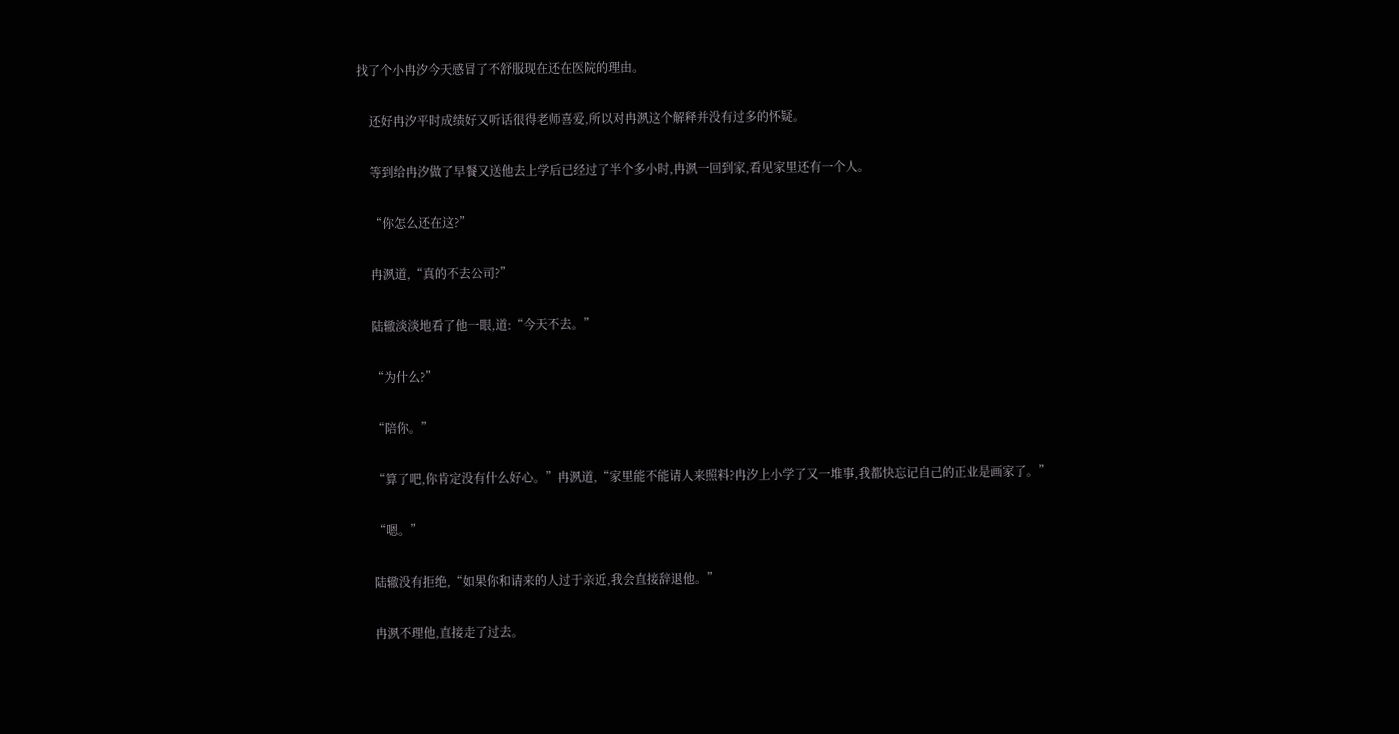找了个小冉汐今天感冒了不舒服现在还在医院的理由。

    还好冉汐平时成绩好又听话很得老师喜爱,所以对冉洬这个解释并没有过多的怀疑。

    等到给冉汐做了早餐又送他去上学后已经过了半个多小时,冉洬一回到家,看见家里还有一个人。

    “你怎么还在这?”

    冉洬道,“真的不去公司?”

    陆辙淡淡地看了他一眼,道:“今天不去。”

    “为什么?”

    “陪你。”

    “算了吧,你肯定没有什么好心。”冉洬道,“家里能不能请人来照料?冉汐上小学了又一堆事,我都快忘记自己的正业是画家了。”

    “嗯。”

    陆辙没有拒绝,“如果你和请来的人过于亲近,我会直接辞退他。”

    冉洬不理他,直接走了过去。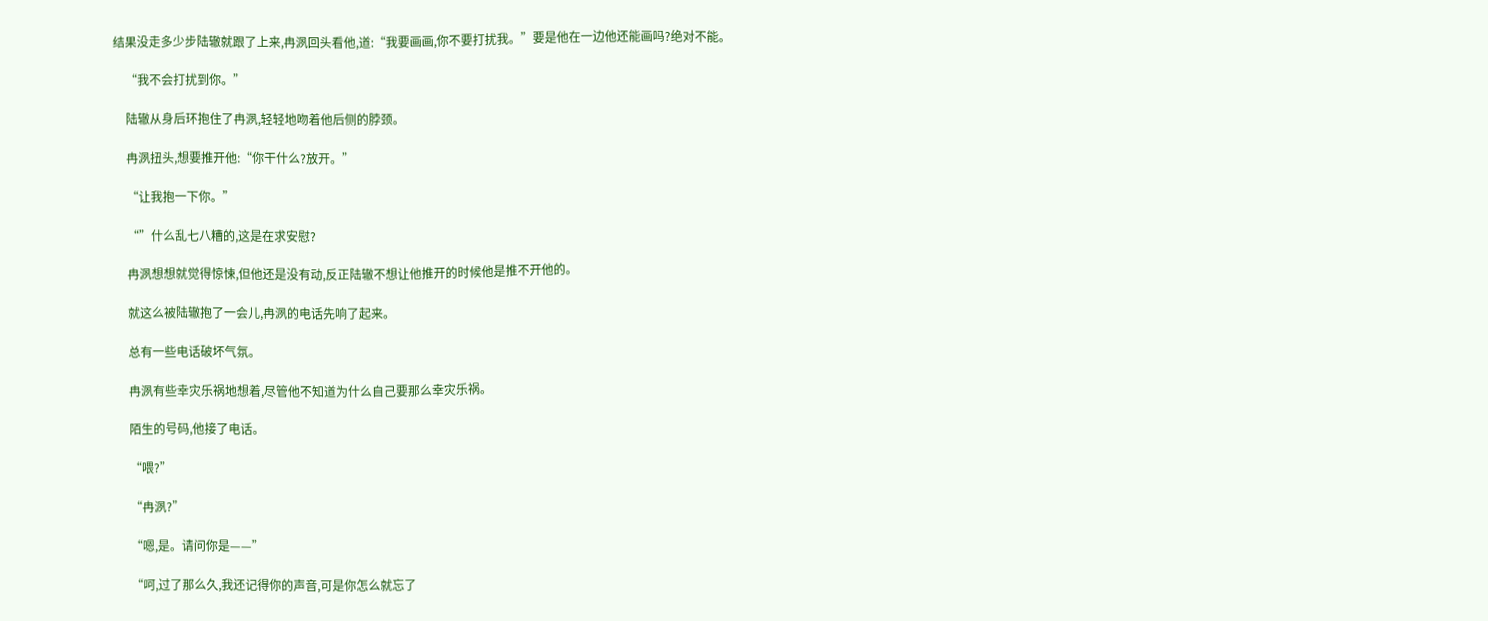结果没走多少步陆辙就跟了上来,冉洬回头看他,道:“我要画画,你不要打扰我。”要是他在一边他还能画吗?绝对不能。

    “我不会打扰到你。”

    陆辙从身后环抱住了冉洬,轻轻地吻着他后侧的脖颈。

    冉洬扭头,想要推开他:“你干什么?放开。”

    “让我抱一下你。”

    “”什么乱七八糟的,这是在求安慰?

    冉洬想想就觉得惊悚,但他还是没有动,反正陆辙不想让他推开的时候他是推不开他的。

    就这么被陆辙抱了一会儿,冉洬的电话先响了起来。

    总有一些电话破坏气氛。

    冉洬有些幸灾乐祸地想着,尽管他不知道为什么自己要那么幸灾乐祸。

    陌生的号码,他接了电话。

    “喂?”

    “冉洬?”

    “嗯,是。请问你是——”

    “呵,过了那么久,我还记得你的声音,可是你怎么就忘了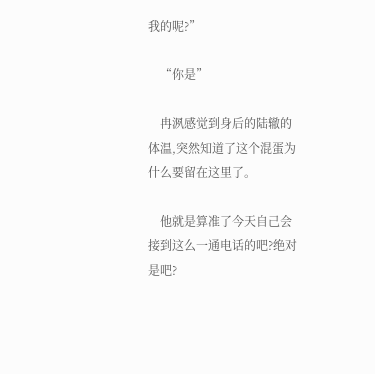我的呢?”

    “你是”

    冉洬感觉到身后的陆辙的体温,突然知道了这个混蛋为什么要留在这里了。

    他就是算准了今天自己会接到这么一通电话的吧?绝对是吧?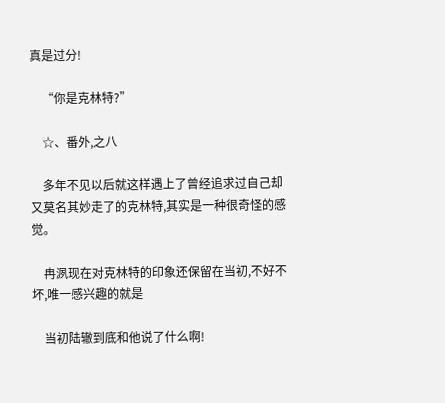真是过分!

    “你是克林特?”

    ☆、番外,之八

    多年不见以后就这样遇上了曾经追求过自己却又莫名其妙走了的克林特,其实是一种很奇怪的感觉。

    冉洬现在对克林特的印象还保留在当初,不好不坏,唯一感兴趣的就是

    当初陆辙到底和他说了什么啊!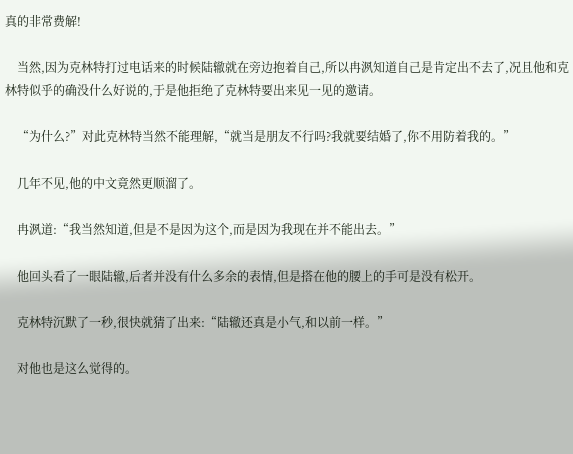真的非常费解!

    当然,因为克林特打过电话来的时候陆辙就在旁边抱着自己,所以冉洬知道自己是肯定出不去了,况且他和克林特似乎的确没什么好说的,于是他拒绝了克林特要出来见一见的邀请。

    “为什么?”对此克林特当然不能理解,“就当是朋友不行吗?我就要结婚了,你不用防着我的。”

    几年不见,他的中文竟然更顺溜了。

    冉洬道:“我当然知道,但是不是因为这个,而是因为我现在并不能出去。”

    他回头看了一眼陆辙,后者并没有什么多余的表情,但是搭在他的腰上的手可是没有松开。

    克林特沉默了一秒,很快就猜了出来:“陆辙还真是小气,和以前一样。”

    对他也是这么觉得的。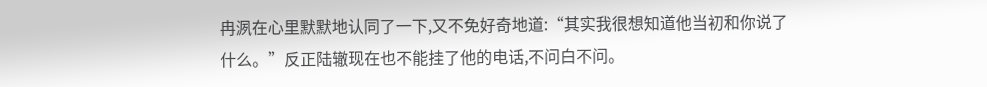冉洬在心里默默地认同了一下,又不免好奇地道:“其实我很想知道他当初和你说了什么。”反正陆辙现在也不能挂了他的电话,不问白不问。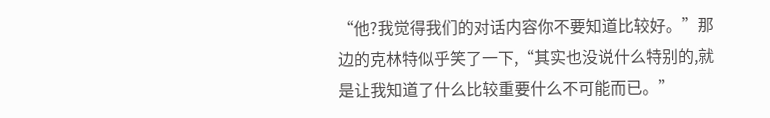“他?我觉得我们的对话内容你不要知道比较好。”那边的克林特似乎笑了一下,“其实也没说什么特别的,就是让我知道了什么比较重要什么不可能而已。”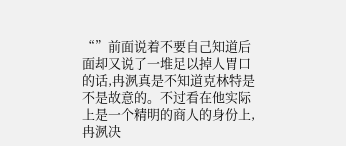“”前面说着不要自己知道后面却又说了一堆足以掉人胃口的话,冉洬真是不知道克林特是不是故意的。不过看在他实际上是一个精明的商人的身份上,冉洬决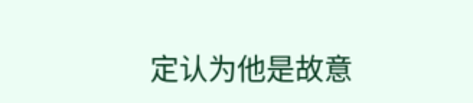定认为他是故意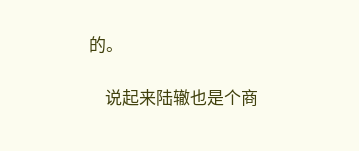的。

    说起来陆辙也是个商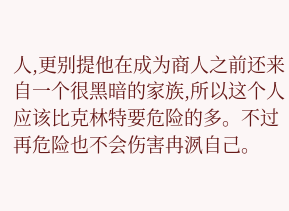人,更别提他在成为商人之前还来自一个很黑暗的家族,所以这个人应该比克林特要危险的多。不过再危险也不会伤害冉洬自己。